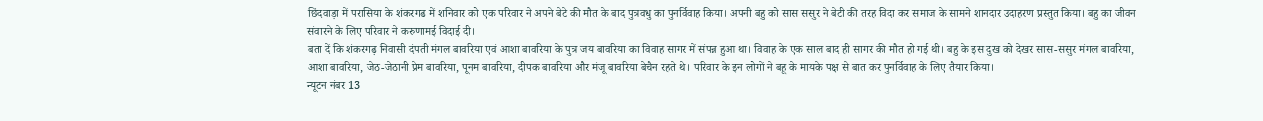छिंदवाड़ा में परासिया के शंकरगढ में शनिवार को एक परिवार ने अपने बेटे की मौत के बाद पुत्रवधु का पुनर्विवाह किया। अपनी बहु को सास ससुर ने बेटी की तरह विदा कर समाज के सामने शानदार उदाहरण प्रस्तुत किया। बहु का जीवन संवारने के लिए परिवार ने करुणामई विदाई दी।
बता दें कि शंकरगढ़ निवासी दंपती मंगल बावरिया एवं आशा बावरिया के पुत्र जय बावरिया का विवाह सागर में संपन्न हुआ था। विवाह के एक साल बाद ही सागर की मौत हो गई थी। बहु के इस दुख को देखर सास-ससुर मंगल बावरिया, आशा बावरिया, जेठ-जेठानी प्रेम बावरिया, पूनम बावरिया, दीपक बावरिया और मंजू बावरिया बेचैन रहते थे। परिवार के इन लोगों ने बहू के मायके पक्ष से बात कर पुनर्विवाह के लिए तैयार किया।
न्यूटन नंबर 13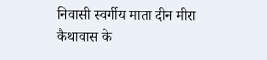निवासी स्वर्गीय माता दीन मीरा कैथावास के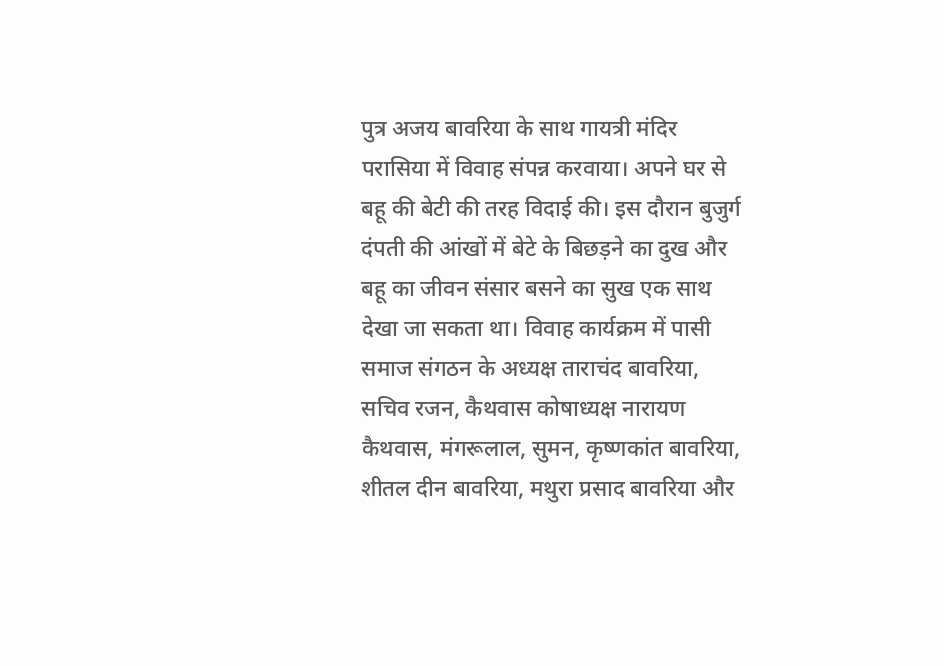पुत्र अजय बावरिया के साथ गायत्री मंदिर परासिया में विवाह संपन्न करवाया। अपने घर से बहू की बेटी की तरह विदाई की। इस दौरान बुजुर्ग दंपती की आंखों में बेटे के बिछड़ने का दुख और बहू का जीवन संसार बसने का सुख एक साथ देखा जा सकता था। विवाह कार्यक्रम में पासी समाज संगठन के अध्यक्ष ताराचंद बावरिया, सचिव रजन, कैथवास कोषाध्यक्ष नारायण कैथवास, मंगरूलाल, सुमन, कृष्णकांत बावरिया, शीतल दीन बावरिया, मथुरा प्रसाद बावरिया और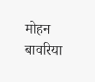मोहन बावरिया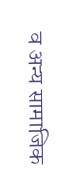व अन्य सामाजिक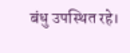बंधु उपस्थित रहे।